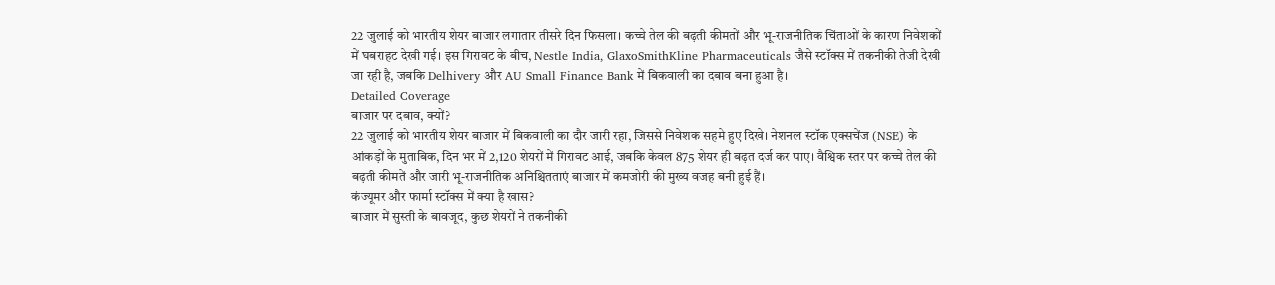22 जुलाई को भारतीय शेयर बाजार लगातार तीसरे दिन फिसला। कच्चे तेल की बढ़ती कीमतों और भू-राजनीतिक चिंताओं के कारण निवेशकों में घबराहट देखी गई। इस गिरावट के बीच, Nestle India, GlaxoSmithKline Pharmaceuticals जैसे स्टॉक्स में तकनीकी तेजी देखी जा रही है, जबकि Delhivery और AU Small Finance Bank में बिकवाली का दबाव बना हुआ है।
Detailed Coverage
बाजार पर दबाव, क्यों?
22 जुलाई को भारतीय शेयर बाजार में बिकवाली का दौर जारी रहा, जिससे निवेशक सहमे हुए दिखे। नेशनल स्टॉक एक्सचेंज (NSE) के आंकड़ों के मुताबिक, दिन भर में 2,120 शेयरों में गिरावट आई, जबकि केवल 875 शेयर ही बढ़त दर्ज कर पाए। वैश्विक स्तर पर कच्चे तेल की बढ़ती कीमतें और जारी भू-राजनीतिक अनिश्चितताएं बाजार में कमजोरी की मुख्य वजह बनी हुई हैं।
कंज्यूमर और फार्मा स्टॉक्स में क्या है खास?
बाजार में सुस्ती के बावजूद, कुछ शेयरों ने तकनीकी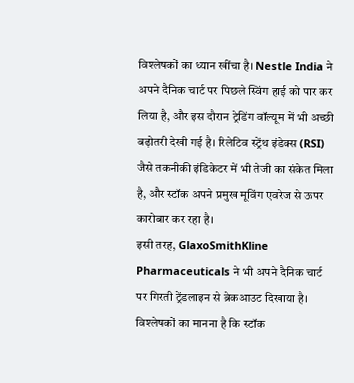विश्लेषकों का ध्यान खींचा है। Nestle India ने अपने दैनिक चार्ट पर पिछले स्विंग हाई को पार कर लिया है, और इस दौरान ट्रेडिंग वॉल्यूम में भी अच्छी बढ़ोतरी देखी गई है। रिलेटिव स्ट्रेंथ इंडेक्स (RSI) जैसे तकनीकी इंडिकेटर में भी तेजी का संकेत मिला है, और स्टॉक अपने प्रमुख मूविंग एवरेज से ऊपर कारोबार कर रहा है।
इसी तरह, GlaxoSmithKline Pharmaceuticals ने भी अपने दैनिक चार्ट पर गिरती ट्रेंडलाइन से ब्रेकआउट दिखाया है। विश्लेषकों का मानना है कि स्टॉक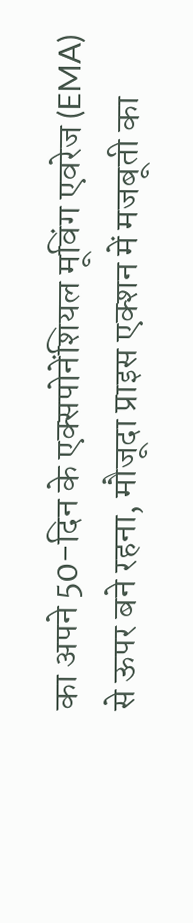का अपने 50-दिन के एक्सपोनेंशियल मूविंग एवरेज (EMA) से ऊपर बने रहना, मौजूदा प्राइस एक्शन में मजबूती का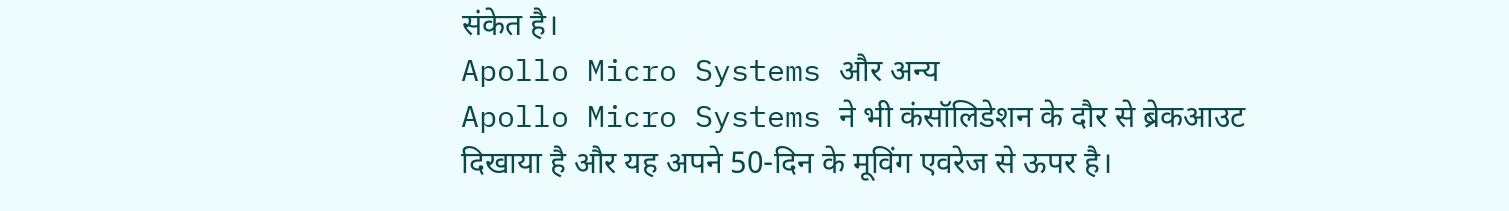संकेत है।
Apollo Micro Systems और अन्य
Apollo Micro Systems ने भी कंसॉलिडेशन के दौर से ब्रेकआउट दिखाया है और यह अपने 50-दिन के मूविंग एवरेज से ऊपर है।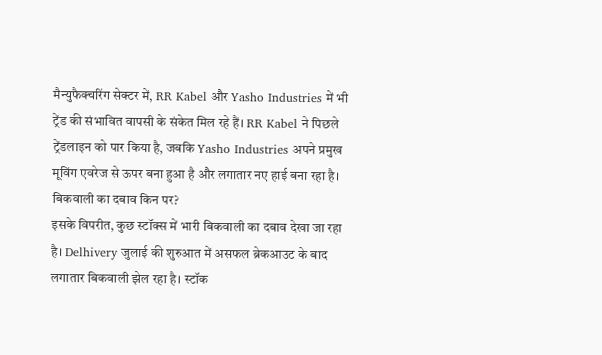मैन्युफैक्चरिंग सेक्टर में, RR Kabel और Yasho Industries में भी ट्रेंड की संभावित वापसी के संकेत मिल रहे हैं। RR Kabel ने पिछले ट्रेंडलाइन को पार किया है, जबकि Yasho Industries अपने प्रमुख मूविंग एवरेज से ऊपर बना हुआ है और लगातार नए हाई बना रहा है।
बिकवाली का दबाव किन पर?
इसके विपरीत, कुछ स्टॉक्स में भारी बिकवाली का दबाव देखा जा रहा है। Delhivery जुलाई की शुरुआत में असफल ब्रेकआउट के बाद लगातार बिकवाली झेल रहा है। स्टॉक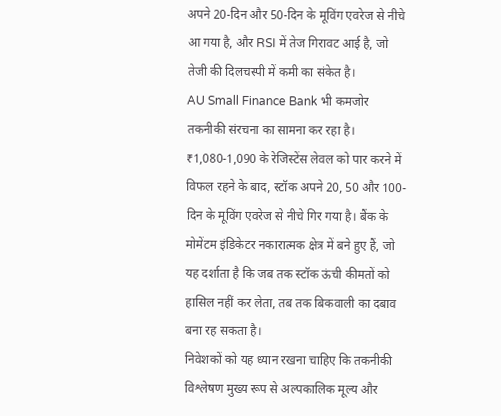अपने 20-दिन और 50-दिन के मूविंग एवरेज से नीचे आ गया है, और RSI में तेज गिरावट आई है, जो तेजी की दिलचस्पी में कमी का संकेत है।
AU Small Finance Bank भी कमजोर तकनीकी संरचना का सामना कर रहा है। ₹1,080-1,090 के रेजिस्टेंस लेवल को पार करने में विफल रहने के बाद, स्टॉक अपने 20, 50 और 100-दिन के मूविंग एवरेज से नीचे गिर गया है। बैंक के मोमेंटम इंडिकेटर नकारात्मक क्षेत्र में बने हुए हैं, जो यह दर्शाता है कि जब तक स्टॉक ऊंची कीमतों को हासिल नहीं कर लेता, तब तक बिकवाली का दबाव बना रह सकता है।
निवेशकों को यह ध्यान रखना चाहिए कि तकनीकी विश्लेषण मुख्य रूप से अल्पकालिक मूल्य और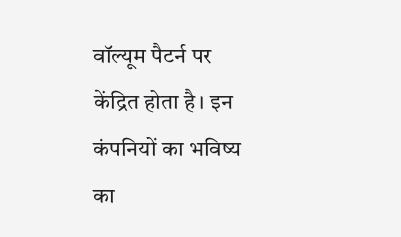वॉल्यूम पैटर्न पर केंद्रित होता है। इन कंपनियों का भविष्य का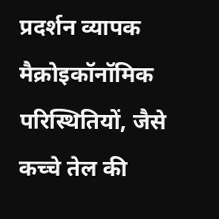प्रदर्शन व्यापक मैक्रोइकॉनॉमिक परिस्थितियों, जैसे कच्चे तेल की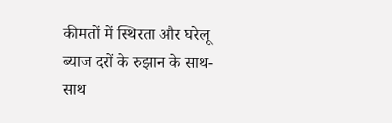कीमतों में स्थिरता और घरेलू ब्याज दरों के रुझान के साथ-साथ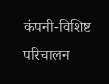कंपनी-विशिष्ट परिचालन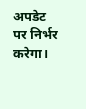अपडेट पर निर्भर करेगा।